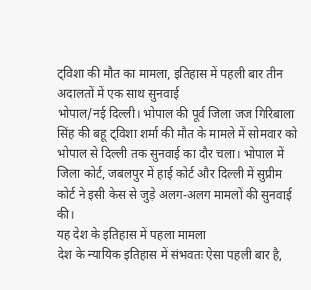ट्विशा की मौत का मामला, इतिहास में पहली बार तीन अदालतों में एक साथ सुनवाई
भोपाल/नई दिल्ली। भोपाल की पूर्व जिला जज गिरिबाला सिंह की बहू ट्विशा शर्मा की मौत के मामले में सोमवार को भोपाल से दिल्ली तक सुनवाई का दौर चला। भोपाल में जिला कोर्ट, जबलपुर में हाई कोर्ट और दिल्ली में सुप्रीम कोर्ट ने इसी केस से जुड़े अलग-अलग मामलों की सुनवाई की।
यह देश के इतिहास में पहला मामला
देश के न्यायिक इतिहास में संभवतः ऐसा पहली बार है,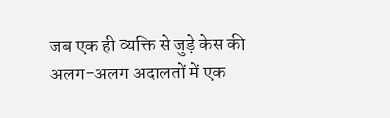जब एक ही व्यक्ति से जुड़े केस की अलग-अलग अदालतों में एक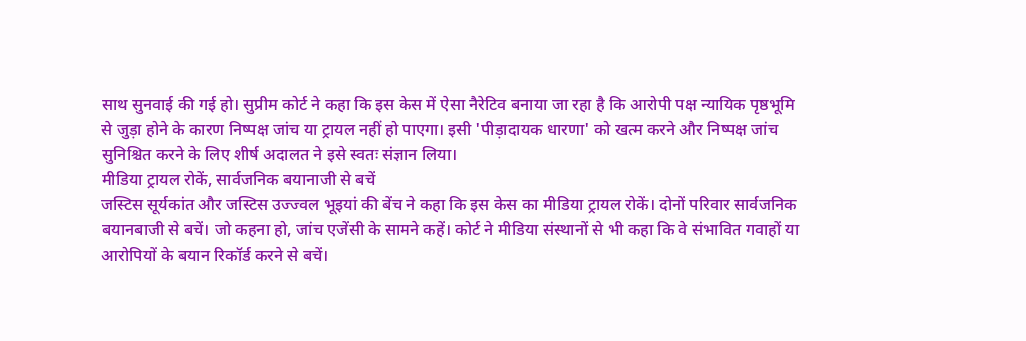साथ सुनवाई की गई हो। सुप्रीम कोर्ट ने कहा कि इस केस में ऐसा नैरेटिव बनाया जा रहा है कि आरोपी पक्ष न्यायिक पृष्ठभूमि से जुड़ा होने के कारण निष्पक्ष जांच या ट्रायल नहीं हो पाएगा। इसी 'पीड़ादायक धारणा' को खत्म करने और निष्पक्ष जांच सुनिश्चित करने के लिए शीर्ष अदालत ने इसे स्वतः संज्ञान लिया।
मीडिया ट्रायल रोकें, सार्वजनिक बयानाजी से बचें
जस्टिस सूर्यकांत और जस्टिस उज्ज्वल भूइयां की बेंच ने कहा कि इस केस का मीडिया ट्रायल रोकें। दोनों परिवार सार्वजनिक बयानबाजी से बचें। जो कहना हो, जांच एजेंसी के सामने कहें। कोर्ट ने मीडिया संस्थानों से भी कहा कि वे संभावित गवाहों या आरोपियों के बयान रिकॉर्ड करने से बचें।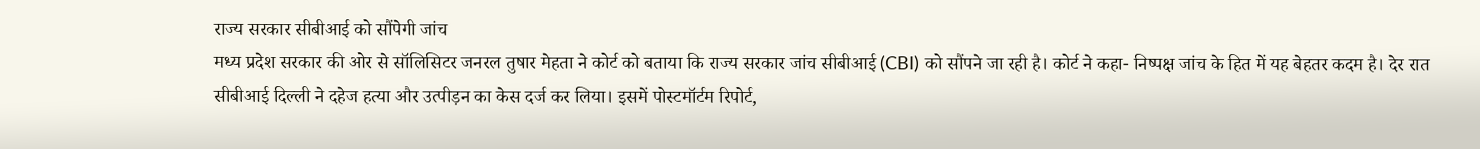राज्य सरकार सीबीआई को सौंपेगी जांच
मध्य प्रदेश सरकार की ओर से सॉलिसिटर जनरल तुषार मेहता ने कोर्ट को बताया कि राज्य सरकार जांच सीबीआई (CBI) को सौंपने जा रही है। कोर्ट ने कहा- निष्पक्ष जांच के हित में यह बेहतर कदम है। देर रात सीबीआई दिल्ली ने दहेज हत्या और उत्पीड़न का केस दर्ज कर लिया। इसमें पोस्टमॉर्टम रिपोर्ट,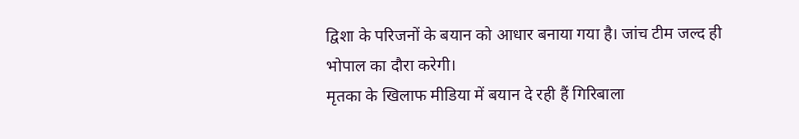द्विशा के परिजनों के बयान को आधार बनाया गया है। जांच टीम जल्द ही भोपाल का दौरा करेगी।
मृतका के खिलाफ मीडिया में बयान दे रही हैं गिरिबाला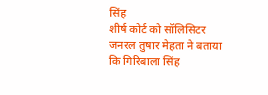सिंह
शीर्ष कोर्ट को सॉलिसिटर जनरल तुषार मेहता ने बताया कि गिरिबाला सिंह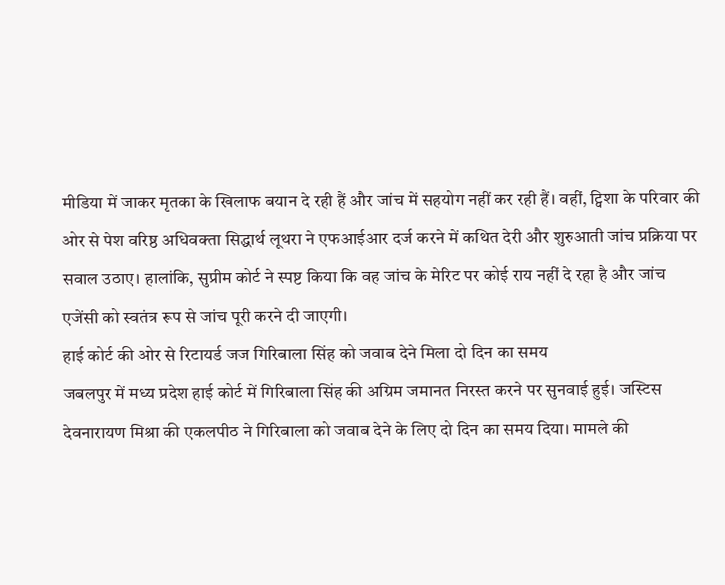मीडिया में जाकर मृतका के खिलाफ बयान दे रही हैं और जांच में सहयोग नहीं कर रही हैं। वहीं, ट्विशा के परिवार की ओर से पेश वरिष्ठ अधिवक्ता सिद्धार्थ लूथरा ने एफआईआर दर्ज करने में कथित देरी और शुरुआती जांच प्रक्रिया पर सवाल उठाए। हालांकि, सुप्रीम कोर्ट ने स्पष्ट किया कि वह जांच के मेरिट पर कोई राय नहीं दे रहा है और जांच एजेंसी को स्वतंत्र रूप से जांच पूरी करने दी जाएगी।
हाई कोर्ट की ओर से रिटायर्ड जज गिरिबाला सिंह को जवाब देने मिला दो दिन का समय
जबलपुर में मध्य प्रदेश हाई कोर्ट में गिरिबाला सिंह की अग्रिम जमानत निरस्त करने पर सुनवाई हुई। जस्टिस देवनारायण मिश्रा की एकलपीठ ने गिरिबाला को जवाब देने के लिए दो दिन का समय दिया। मामले की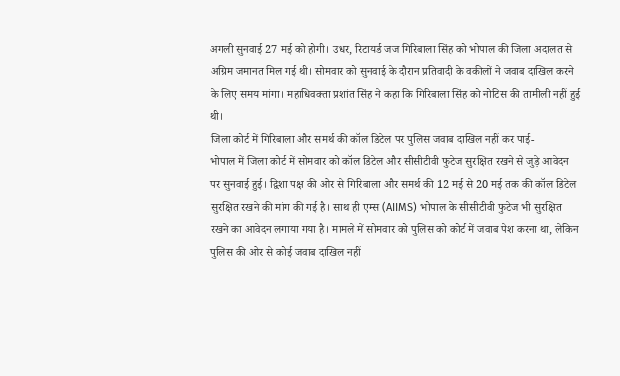अगली सुनवाई 27 मई को होगी। उधर, रिटायर्ड जज गिरिबाला सिंह को भोपाल की जिला अदालत से अग्रिम जमानत मिल गई थी। सोमवार को सुनवाई के दौरान प्रतिवादी के वकीलों ने जवाब दाखिल करने के लिए समय मांगा। महाधिवक्ता प्रशांत सिंह ने कहा कि गिरिबाला सिंह को नोटिस की तामीली नहीं हुई थी।
जिला कोर्ट में गिरिबाला और समर्थ की कॉल डिटेल पर पुलिस जवाब दाखिल नहीं कर पाई-
भोपाल में जिला कोर्ट में सोमवार को कॉल डिटेल और सीसीटीवी फुटेज सुरक्षित रखने से जुड़े आवेदन पर सुनवाई हुई। द्विशा पक्ष की ओर से गिरिबाला और समर्थ की 12 मई से 20 मई तक की कॉल डिटेल सुरक्षित रखने की मांग की गई है। साथ ही एम्स (AIIMS) भोपाल के सीसीटीवी फुटेज भी सुरक्षित रखने का आवेदन लगाया गया है। मामले में सोमवार को पुलिस को कोर्ट में जवाब पेश करना था, लेकिन पुलिस की ओर से कोई जवाब दाखिल नहीं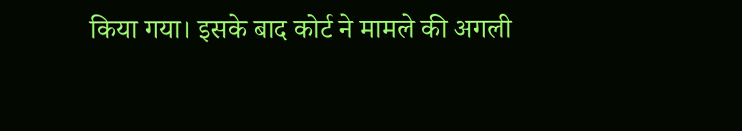किया गया। इसके बाद कोर्ट ने मामले की अगली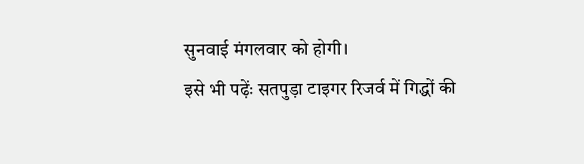सुनवाई मंगलवार को होगी।
इसे भी पढ़ेंः सतपुड़ा टाइगर रिजर्व में गिद्धों की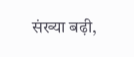संख्या बढ़ी,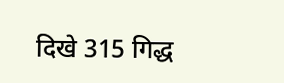दिखे 315 गिद्ध